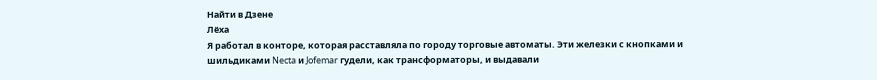Найти в Дзене
Лёха
Я работал в конторе, которая расставляла по городу торговые автоматы. Эти железки с кнопками и шильдиками Necta и Jofemar гудели, как трансформаторы, и выдавали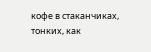кофе в стаканчиках, тонких, как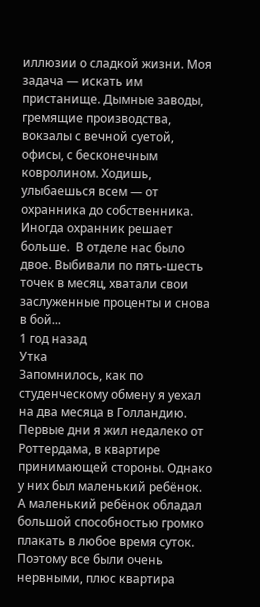иллюзии о сладкой жизни. Моя задача — искать им пристанище. Дымные заводы, гремящие производства, вокзалы с вечной суетой, офисы, с бесконечным ковролином. Ходишь, улыбаешься всем — от охранника до собственника. Иногда охранник решает больше.  В отделе нас было двое. Выбивали по пять-шесть точек в месяц, хватали свои заслуженные проценты и снова в бой...
1 год назад
Утка
Запомнилось, как по студенческому обмену я уехал на два месяца в Голландию. Первые дни я жил недалеко от Роттердама, в квартире принимающей стороны. Однако у них был маленький ребёнок. А маленький ребёнок обладал большой способностью громко плакать в любое время суток. Поэтому все были очень нервными, плюс квартира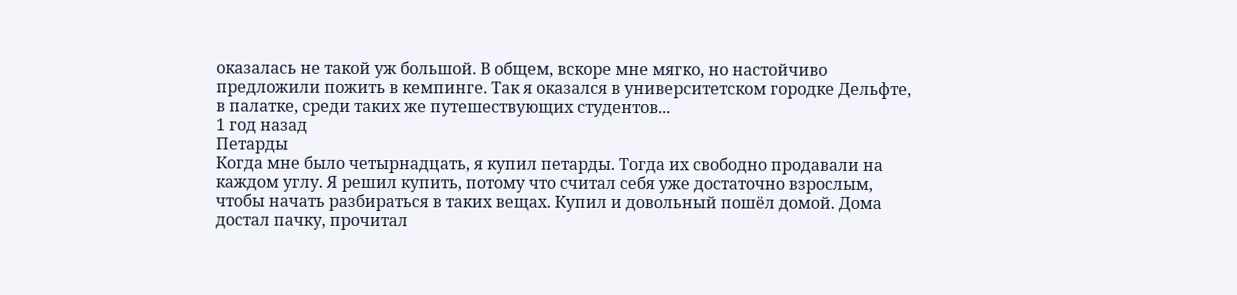оказалась не такой уж большой. В общем, вскоре мне мягко, но настойчиво предложили пожить в кемпинге. Так я оказался в университетском городке Дельфте, в палатке, среди таких же путешествующих студентов...
1 год назад
Петарды
Когда мне было четырнадцать, я купил петарды. Тогда их свободно продавали на каждом углу. Я решил купить, потому что считал себя уже достаточно взрослым, чтобы начать разбираться в таких вещах. Купил и довольный пошёл домой. Дома достал пачку, прочитал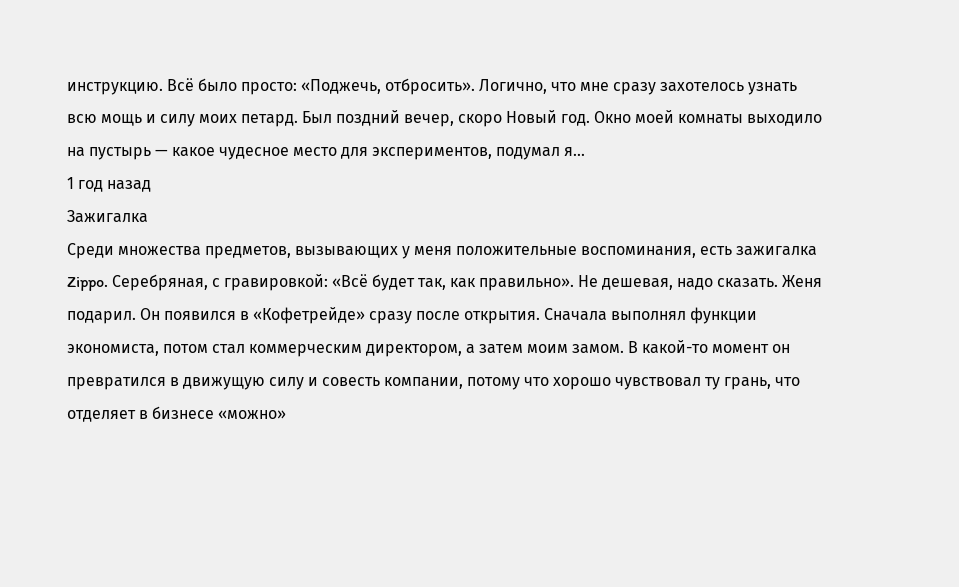инструкцию. Всё было просто: «Поджечь, отбросить». Логично, что мне сразу захотелось узнать всю мощь и силу моих петард. Был поздний вечер, скоро Новый год. Окно моей комнаты выходило на пустырь — какое чудесное место для экспериментов, подумал я...
1 год назад
Зажигалка
Среди множества предметов, вызывающих у меня положительные воспоминания, есть зажигалка Zippo. Серебряная, с гравировкой: «Всё будет так, как правильно». Не дешевая, надо сказать. Женя подарил. Он появился в «Кофетрейде» сразу после открытия. Сначала выполнял функции экономиста, потом стал коммерческим директором, а затем моим замом. В какой-то момент он превратился в движущую силу и совесть компании, потому что хорошо чувствовал ту грань, что отделяет в бизнесе «можно»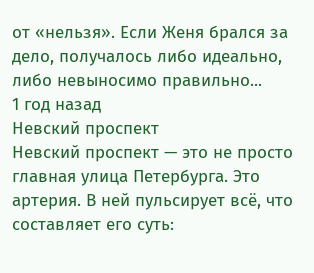от «нельзя». Если Женя брался за дело, получалось либо идеально, либо невыносимо правильно...
1 год назад
Невский проспект
Невский проспект — это не просто главная улица Петербурга. Это артерия. В ней пульсирует всё, что составляет его суть: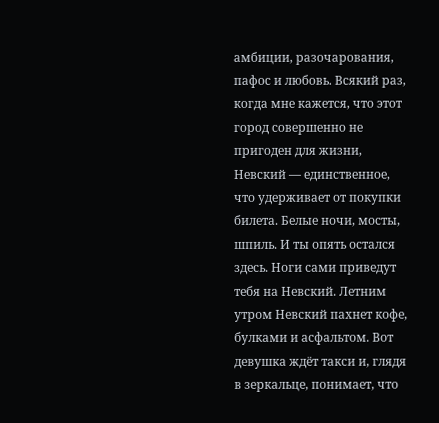амбиции, разочарования, пафос и любовь. Всякий раз, когда мне кажется, что этот город совершенно не пригоден для жизни, Невский — единственное, что удерживает от покупки билета. Белые ночи, мосты, шпиль. И ты опять остался здесь. Ноги сами приведут тебя на Невский. Летним утром Невский пахнет кофе, булками и асфальтом. Вот девушка ждёт такси и, глядя в зеркальце, понимает, что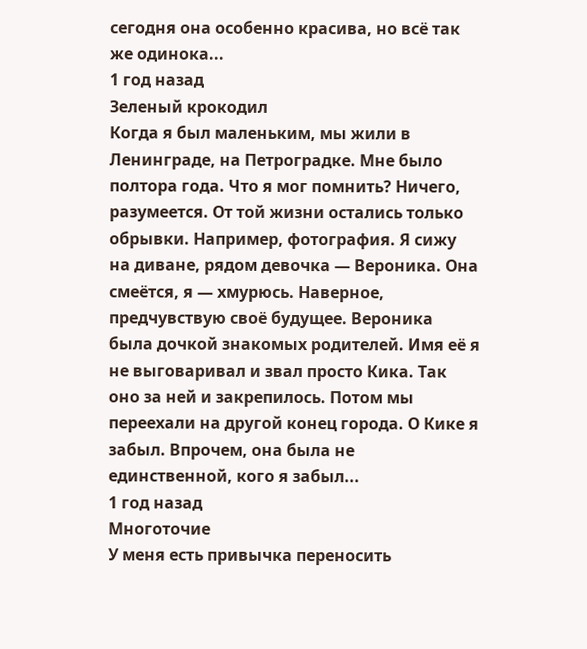сегодня она особенно красива, но всё так же одинока...
1 год назад
Зеленый крокодил
Когда я был маленьким, мы жили в Ленинграде, на Петроградке. Мне было полтора года. Что я мог помнить? Ничего, разумеется. От той жизни остались только обрывки. Например, фотография. Я сижу на диване, рядом девочка — Вероника. Она смеётся, я — хмурюсь. Наверное, предчувствую своё будущее. Вероника была дочкой знакомых родителей. Имя её я не выговаривал и звал просто Кика. Так оно за ней и закрепилось. Потом мы переехали на другой конец города. О Кике я забыл. Впрочем, она была не единственной, кого я забыл...
1 год назад
Многоточие
У меня есть привычка переносить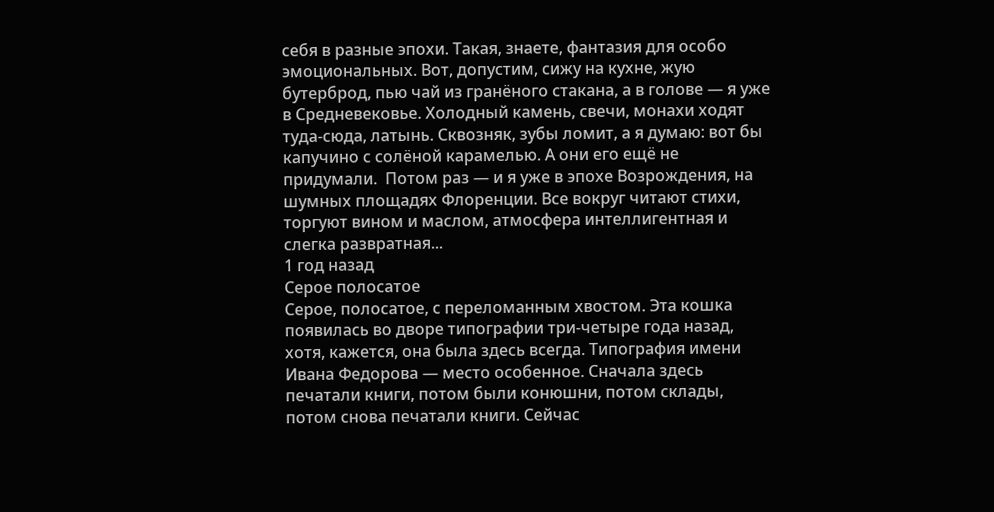себя в разные эпохи. Такая, знаете, фантазия для особо эмоциональных. Вот, допустим, сижу на кухне, жую бутерброд, пью чай из гранёного стакана, а в голове — я уже в Средневековье. Холодный камень, свечи, монахи ходят туда-сюда, латынь. Сквозняк, зубы ломит, а я думаю: вот бы капучино с солёной карамелью. А они его ещё не придумали.  Потом раз — и я уже в эпохе Возрождения, на шумных площадях Флоренции. Все вокруг читают стихи, торгуют вином и маслом, атмосфера интеллигентная и слегка развратная...
1 год назад
Серое полосатое
Серое, полосатое, с переломанным хвостом. Эта кошка появилась во дворе типографии три-четыре года назад, хотя, кажется, она была здесь всегда. Типография имени Ивана Федорова — место особенное. Сначала здесь печатали книги, потом были конюшни, потом склады, потом снова печатали книги. Сейчас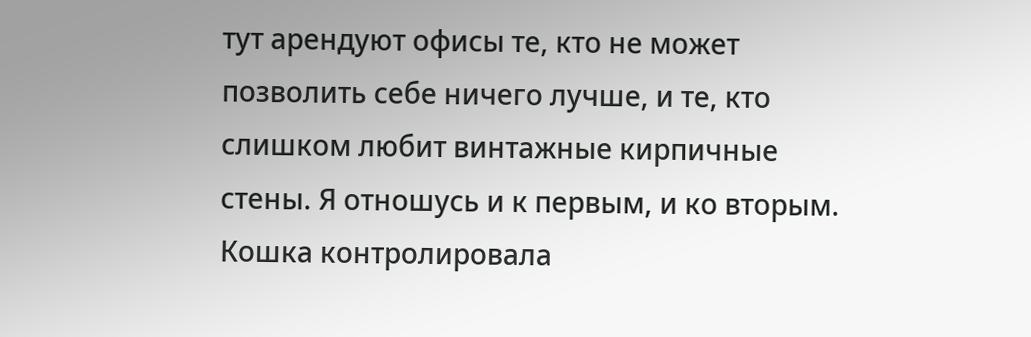тут арендуют офисы те, кто не может позволить себе ничего лучше, и те, кто слишком любит винтажные кирпичные стены. Я отношусь и к первым, и ко вторым. Кошка контролировала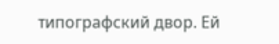типографский двор. Ей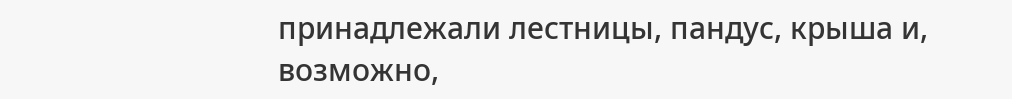принадлежали лестницы, пандус, крыша и, возможно,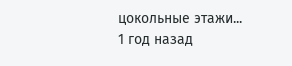цокольные этажи...
1 год назад